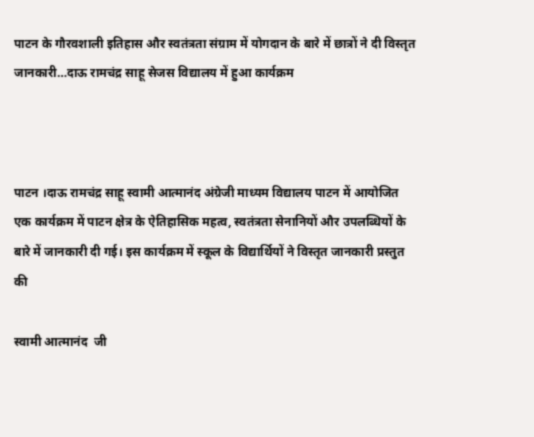पाटन के गौरवशाली इतिहास और स्वतंत्रता संग्राम में योगदान के बारे में छात्रों ने दी विस्तृत जानकारी…दाऊ रामचंद्र साहू सेजस विद्यालय में हुआ कार्यक्रम



पाटन ।दाऊ रामचंद्र साहू स्वामी आत्मानंद अंग्रेजी माध्यम विद्यालय पाटन में आयोजित एक कार्यक्रम में पाटन क्षेत्र के ऐतिहासिक महत्व, स्वतंत्रता सेनानियों और उपलब्धियों के बारे में जानकारी दी गई। इस कार्यक्रम में स्कूल के विद्यार्थियों ने विस्तृत जानकारी प्रस्तुत की

स्वामी आत्मानंद  जी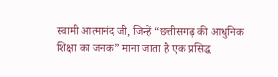स्वामी आत्मानंद जी, जिन्हें “छत्तीसगढ़ की आधुनिक शिक्षा का जनक” माना जाता है एक प्रसिद्ध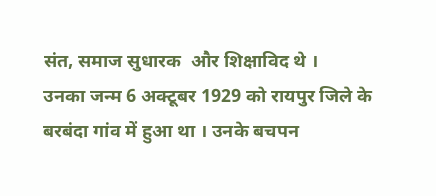संत, समाज सुधारक  और शिक्षाविद थे ।
उनका जन्म 6 अक्टूबर 1929 को रायपुर जिले के बरबंदा गांव में हुआ था । उनके बचपन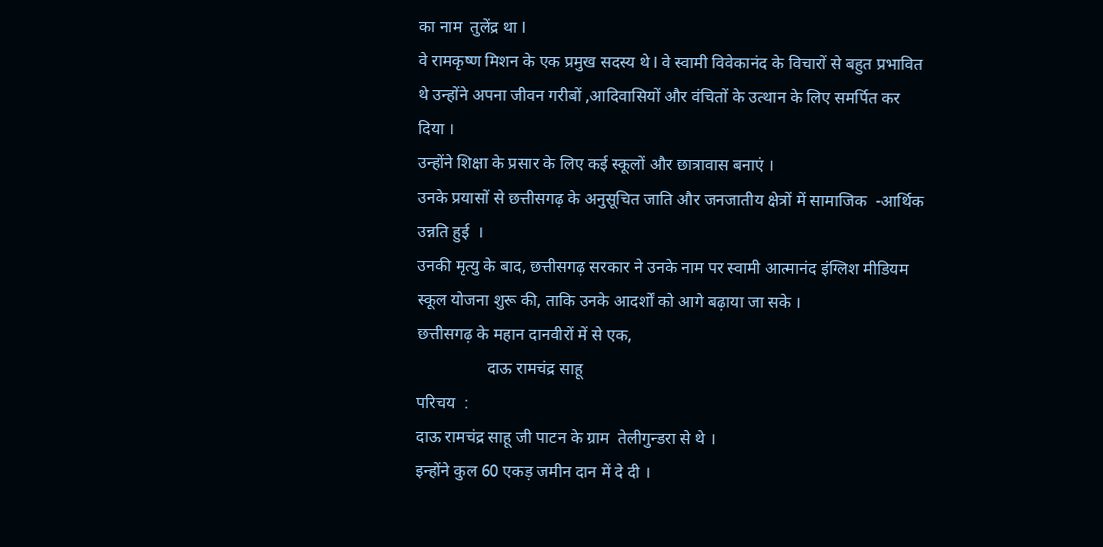का नाम  तुलेंद्र था l
वे रामकृष्ण मिशन के एक प्रमुख सदस्य थे l वे स्वामी विवेकानंद के विचारों से बहुत प्रभावित थे उन्होंने अपना जीवन गरीबों ,आदिवासियों और वंचितों के उत्थान के लिए समर्पित कर दिया ।
उन्होंने शिक्षा के प्रसार के लिए कई स्कूलों और छात्रावास बनाएं ।
उनके प्रयासों से छत्तीसगढ़ के अनुसूचित जाति और जनजातीय क्षेत्रों में सामाजिक  -आर्थिक उन्नति हुई  ।
उनकी मृत्यु के बाद, छत्तीसगढ़ सरकार ने उनके नाम पर स्वामी आत्मानंद इंग्लिश मीडियम स्कूल योजना शुरू की, ताकि उनके आदर्शों को आगे बढ़ाया जा सके ।
छत्तीसगढ़ के महान दानवीरों में से एक,
                 दाऊ रामचंद्र साहू
परिचय  :
दाऊ रामचंद्र साहू जी पाटन के ग्राम  तेलीगुन्डरा से थे ।
इन्होंने कुल 60 एकड़ जमीन दान में दे दी ।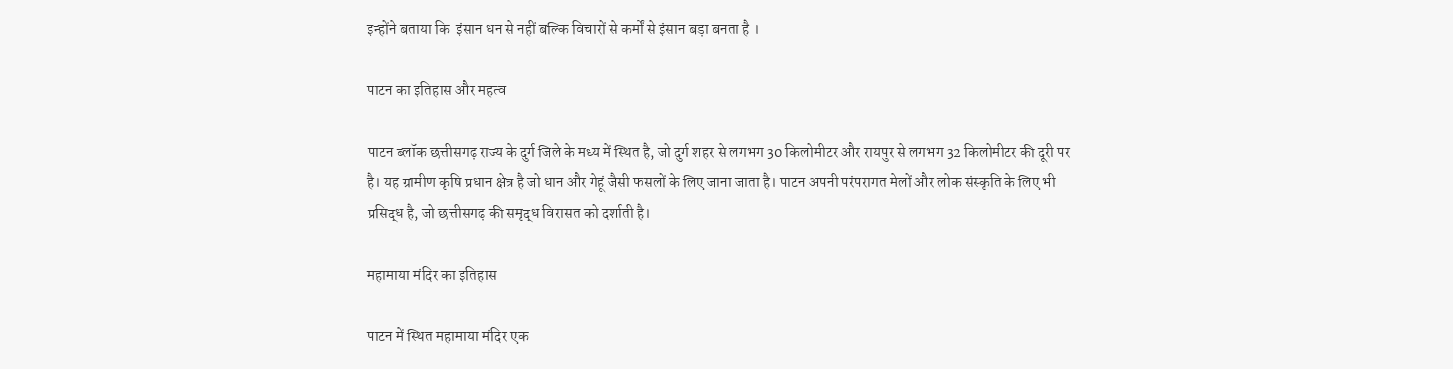इन्होंने बताया कि  इंसान धन से नहीं बल्कि विचारों से कर्मों से इंसान बड़ा बनता है ।

पाटन का इतिहास और महत्व

पाटन ब्लॉक छत्तीसगढ़ राज्य के दुर्ग जिले के मध्य में स्थित है, जो दुर्ग शहर से लगभग 30 किलोमीटर और रायपुर से लगभग 32 किलोमीटर की दूरी पर है। यह ग्रामीण कृषि प्रधान क्षेत्र है जो धान और गेहूं जैसी फसलों के लिए जाना जाता है। पाटन अपनी परंपरागत मेलों और लोक संस्कृति के लिए भी प्रसिद्ध है, जो छत्तीसगढ़ की समृद्ध विरासत को दर्शाती है।

महामाया मंदिर का इतिहास

पाटन में स्थित महामाया मंदिर एक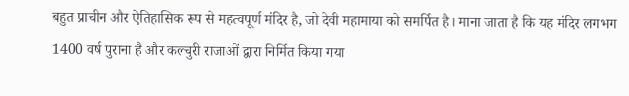बहुत प्राचीन और ऐतिहासिक रूप से महत्वपूर्ण मंदिर है, जो देवी महामाया को समर्पित है। माना जाता है कि यह मंदिर लगभग 1400 वर्ष पुराना है और कल्चुरी राजाओं द्वारा निर्मित किया गया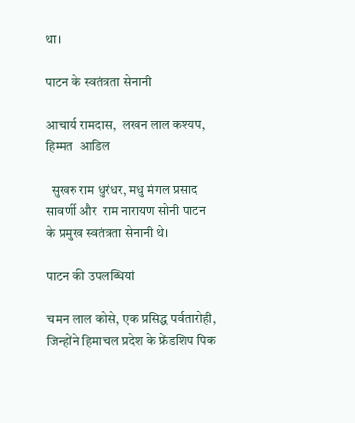था।

पाटन के स्वतंत्रता सेनानी

आचार्य रामदास,  लखन लाल कश्यप,  हिम्मत  आडिल

  सुखरु राम धुरंधर, मधु मंगल प्रसाद सावर्णी और  राम नारायण सोनी पाटन के प्रमुख स्वतंत्रता सेनानी थे।

पाटन की उपलब्धियां

चमन लाल कोसे, एक प्रसिद्ध पर्वतारोही, जिन्होंने हिमाचल प्रदेश के फ्रेंडशिप पिक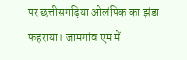पर छत्तीसगढ़िया ओलंपिक का झंडा फहराया। जामगांव एम में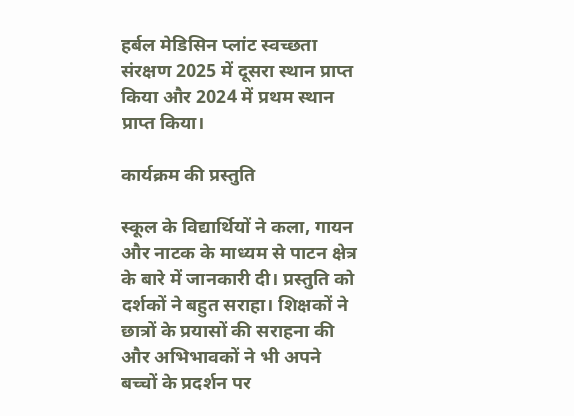हर्बल मेडिसिन प्लांट स्वच्छता संरक्षण 2025 में दूसरा स्थान प्राप्त किया और 2024 में प्रथम स्थान प्राप्त किया।

कार्यक्रम की प्रस्तुति

स्कूल के विद्यार्थियों ने कला, गायन और नाटक के माध्यम से पाटन क्षेत्र के बारे में जानकारी दी। प्रस्तुति को दर्शकों ने बहुत सराहा। शिक्षकों ने छात्रों के प्रयासों की सराहना की और अभिभावकों ने भी अपने बच्चों के प्रदर्शन पर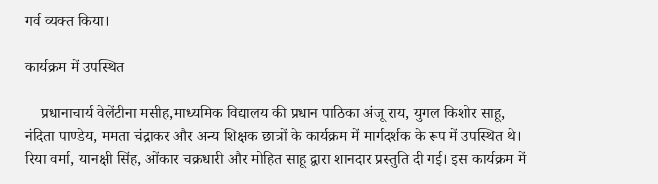गर्व व्यक्त किया।

कार्यक्रम में उपस्थित

    प्रधानाचार्य वेलेंटीना मसीह,माध्यमिक विद्यालय की प्रधान पाठिका अंजू राय, युगल किशोर साहू, नंदिता पाण्डेय, ममता चंद्राकर और अन्य शिक्षक छात्रों के कार्यक्रम में मार्गदर्शक के रूप में उपस्थित थे। रिया वर्मा, यानक्षी सिंह, ओंकार चक्रधारी और मोहित साहू द्वारा शानदार प्रस्तुति दी गई। इस कार्यक्रम में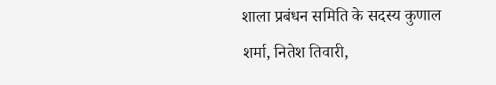शाला प्रबंधन समिति के सदस्य कुणाल शर्मा, नितेश तिवारी,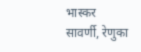भास्कर सावर्णी, रेणुका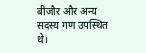बीजौर और अन्य सदस्य गण उपस्थित थे।